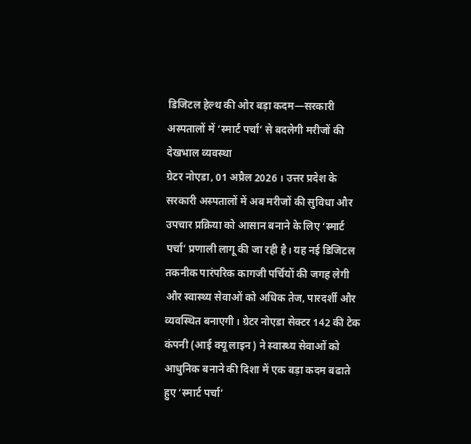डिजिटल हेल्थ की ओर बड़ा कदम—सरकारी अस्पतालों में ‘स्मार्ट पर्चा’ से बदलेगी मरीजों की देखभाल व्यवस्था
ग्रेटर नोएडा, 01 अप्रैल 2026 । उत्तर प्रदेश के सरकारी अस्पतालों में अब मरीजों की सुविधा और उपचार प्रक्रिया को आसान बनाने के लिए ‘स्मार्ट पर्चा’ प्रणाली लागू की जा रही है। यह नई डिजिटल तकनीक पारंपरिक कागजी पर्चियों की जगह लेगी और स्वास्थ्य सेवाओं को अधिक तेज, पारदर्शी और व्यवस्थित बनाएगी। ग्रेटर नोएडा सेक्टर 142 की टेक कंपनी (आई क्यू लाइन) ने स्वास्थ्य सेवाओं को आधुनिक बनाने की दिशा में एक बड़ा कदम बढाते हुए ‘स्मार्ट पर्चा’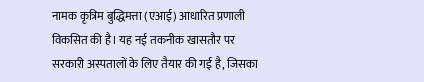नामक कृत्रिम बुद्धिमत्ता (एआई) आधारित प्रणाली विकसित की है। यह नई तकनीक खासतौर पर सरकारी अस्पतालों के लिए तैयार की गई है, जिसका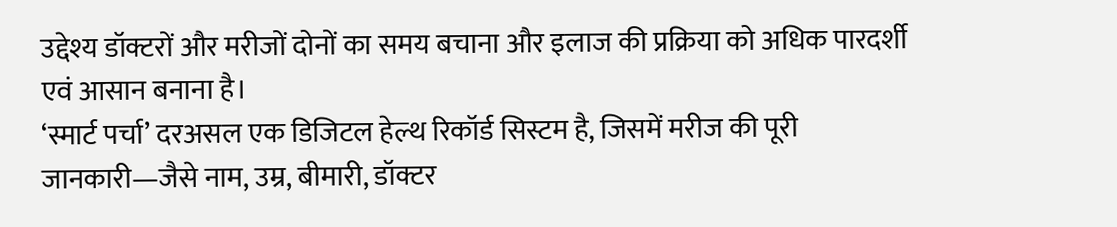उद्देश्य डॉक्टरों और मरीजों दोनों का समय बचाना और इलाज की प्रक्रिया को अधिक पारदर्शी एवं आसान बनाना है।
‘स्मार्ट पर्चा’ दरअसल एक डिजिटल हेल्थ रिकॉर्ड सिस्टम है, जिसमें मरीज की पूरी जानकारी—जैसे नाम, उम्र, बीमारी, डॉक्टर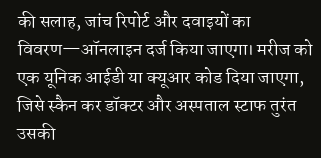की सलाह, जांच रिपोर्ट और दवाइयों का विवरण—ऑनलाइन दर्ज किया जाएगा। मरीज को एक यूनिक आईडी या क्यूआर कोड दिया जाएगा, जिसे स्कैन कर डॉक्टर और अस्पताल स्टाफ तुरंत उसकी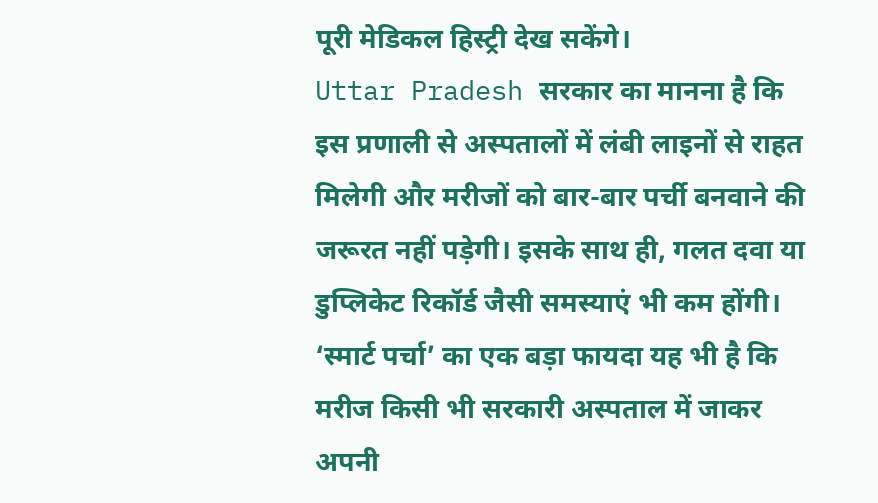पूरी मेडिकल हिस्ट्री देख सकेंगे।
Uttar Pradesh सरकार का मानना है कि इस प्रणाली से अस्पतालों में लंबी लाइनों से राहत मिलेगी और मरीजों को बार-बार पर्ची बनवाने की जरूरत नहीं पड़ेगी। इसके साथ ही, गलत दवा या डुप्लिकेट रिकॉर्ड जैसी समस्याएं भी कम होंगी।
‘स्मार्ट पर्चा’ का एक बड़ा फायदा यह भी है कि मरीज किसी भी सरकारी अस्पताल में जाकर अपनी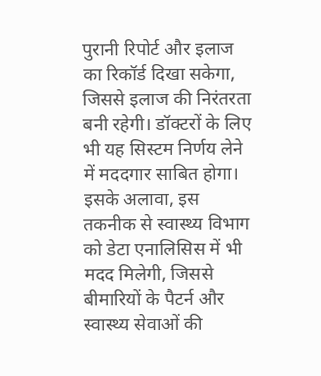पुरानी रिपोर्ट और इलाज का रिकॉर्ड दिखा सकेगा, जिससे इलाज की निरंतरता बनी रहेगी। डॉक्टरों के लिए भी यह सिस्टम निर्णय लेने में मददगार साबित होगा।
इसके अलावा, इस तकनीक से स्वास्थ्य विभाग को डेटा एनालिसिस में भी मदद मिलेगी, जिससे बीमारियों के पैटर्न और स्वास्थ्य सेवाओं की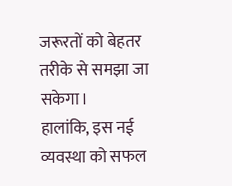जरूरतों को बेहतर तरीके से समझा जा सकेगा।
हालांकि, इस नई व्यवस्था को सफल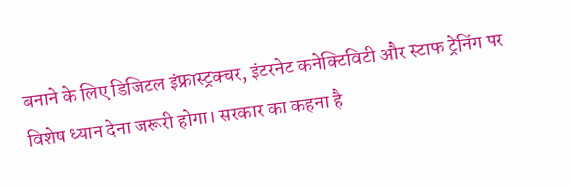बनाने के लिए डिजिटल इंफ्रास्ट्रक्चर, इंटरनेट कनेक्टिविटी और स्टाफ ट्रेनिंग पर विशेष ध्यान देना जरूरी होगा। सरकार का कहना है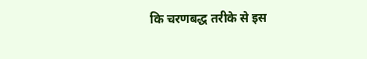कि चरणबद्ध तरीके से इस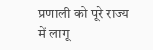प्रणाली को पूरे राज्य में लागू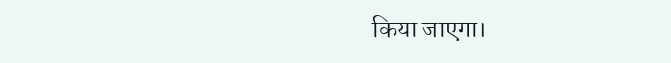किया जाएगा।